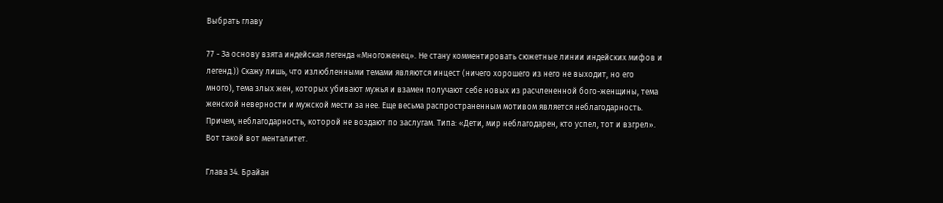Выбрать главу

77 - За основу взята индейская легенда «Многоженец». Не стану комментировать сюжетные линии индейских мифов и легенд.)) Скажу лишь, что излюбленными темами являются инцест (ничего хорошего из него не выходит, но его много), тема злых жен, которых убивают мужья и взамен получают себе новых из расчлененной бого-женщины, тема женской неверности и мужской мести за нее. Еще весьма распространенным мотивом является неблагодарность. Причем, неблагодарность, которой не воздают по заслугам. Типа: «Дети, мир неблагодарен, кто успел, тот и взгрел». Вот такой вот менталитет.

Глава 34. Брайан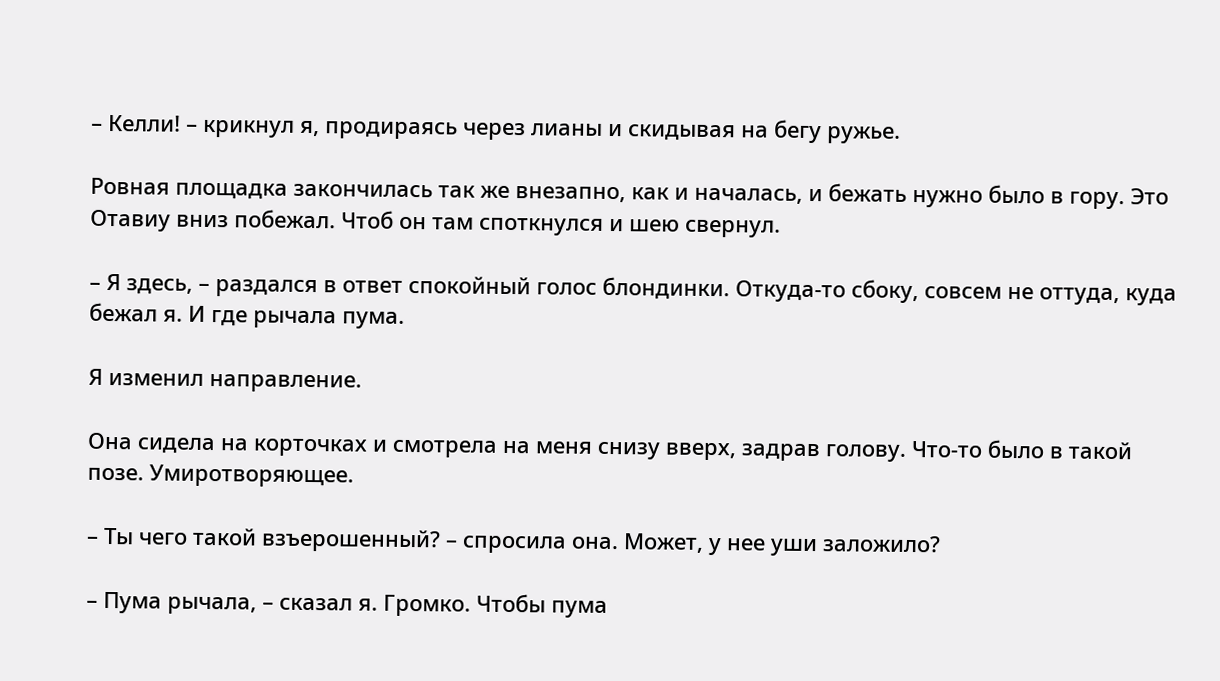– Келли! – крикнул я, продираясь через лианы и скидывая на бегу ружье.

Ровная площадка закончилась так же внезапно, как и началась, и бежать нужно было в гору. Это Отавиу вниз побежал. Чтоб он там споткнулся и шею свернул.

– Я здесь, – раздался в ответ спокойный голос блондинки. Откуда-то сбоку, совсем не оттуда, куда бежал я. И где рычала пума.

Я изменил направление.

Она сидела на корточках и смотрела на меня снизу вверх, задрав голову. Что-то было в такой позе. Умиротворяющее.

– Ты чего такой взъерошенный? – спросила она. Может, у нее уши заложило?

– Пума рычала, – сказал я. Громко. Чтобы пума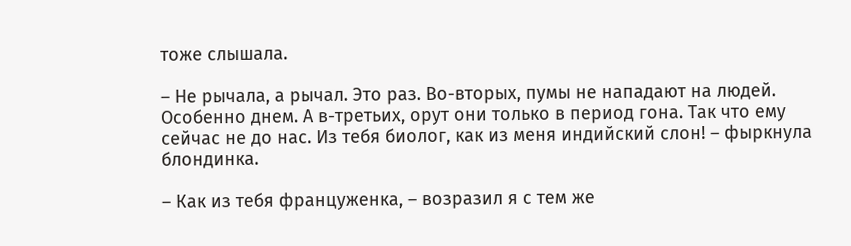тоже слышала.

– Не рычала, а рычал. Это раз. Во-вторых, пумы не нападают на людей. Особенно днем. А в-третьих, орут они только в период гона. Так что ему сейчас не до нас. Из тебя биолог, как из меня индийский слон! – фыркнула блондинка.

– Как из тебя француженка, – возразил я с тем же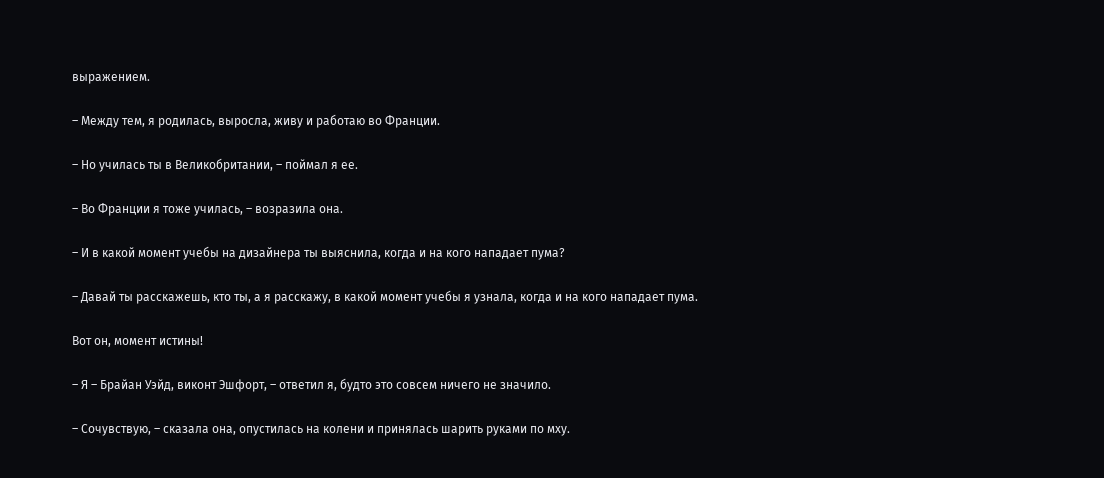выражением.

– Между тем, я родилась, выросла, живу и работаю во Франции.

– Но училась ты в Великобритании, – поймал я ее.

– Во Франции я тоже училась, – возразила она.

– И в какой момент учебы на дизайнера ты выяснила, когда и на кого нападает пума?

– Давай ты расскажешь, кто ты, а я расскажу, в какой момент учебы я узнала, когда и на кого нападает пума.

Вот он, момент истины!

– Я – Брайан Уэйд, виконт Эшфорт, – ответил я, будто это совсем ничего не значило.

– Сочувствую, – сказала она, опустилась на колени и принялась шарить руками по мху.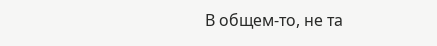В общем-то, не та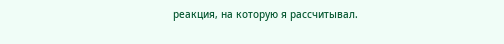реакция, на которую я рассчитывал.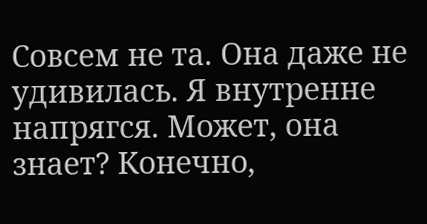Совсем не та. Она даже не удивилась. Я внутренне напрягся. Может, она знает? Конечно,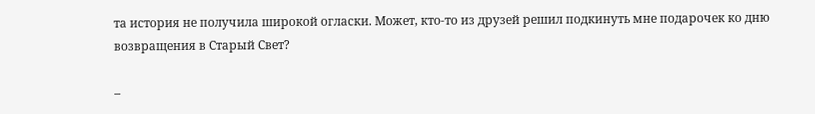та история не получила широкой огласки. Может, кто-то из друзей решил подкинуть мне подарочек ко дню возвращения в Старый Свет?

–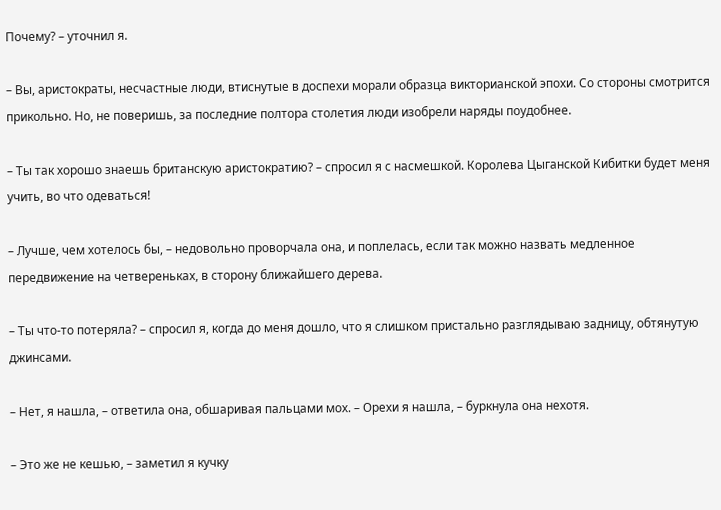Почему? – уточнил я.

– Вы, аристократы, несчастные люди, втиснутые в доспехи морали образца викторианской эпохи. Со стороны смотрится прикольно. Но, не поверишь, за последние полтора столетия люди изобрели наряды поудобнее.

– Ты так хорошо знаешь британскую аристократию? – спросил я с насмешкой. Королева Цыганской Кибитки будет меня учить, во что одеваться!

– Лучше, чем хотелось бы, – недовольно проворчала она, и поплелась, если так можно назвать медленное передвижение на четвереньках, в сторону ближайшего дерева.

– Ты что-то потеряла? – спросил я, когда до меня дошло, что я слишком пристально разглядываю задницу, обтянутую джинсами.

– Нет, я нашла, – ответила она, обшаривая пальцами мох. – Орехи я нашла, – буркнула она нехотя.

– Это же не кешью, – заметил я кучку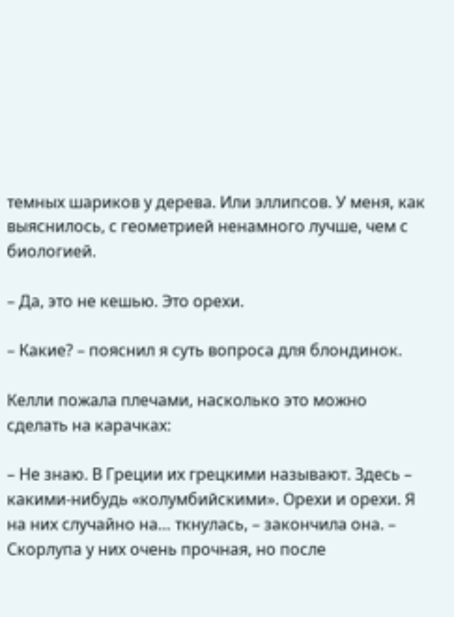темных шариков у дерева. Или эллипсов. У меня, как выяснилось, с геометрией ненамного лучше, чем с биологией.

– Да, это не кешью. Это орехи.

– Какие? – пояснил я суть вопроса для блондинок.

Келли пожала плечами, насколько это можно сделать на карачках:

– Не знаю. В Греции их грецкими называют. Здесь – какими-нибудь «колумбийскими». Орехи и орехи. Я на них случайно на… ткнулась, – закончила она. – Скорлупа у них очень прочная, но после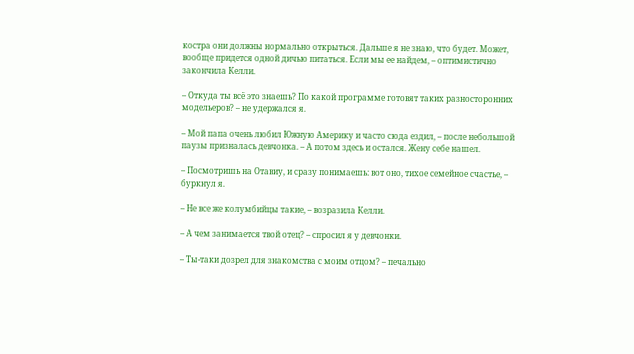костра они должны нормально открыться. Дальше я не знаю, что будет. Может, вообще придется одной дичью питаться. Если мы ее найдем, – оптимистично закончила Келли.

– Откуда ты всё это знаешь? По какой программе готовят таких разносторонних модельеров? – не удержался я.

– Мой папа очень любил Южную Америку и часто сюда ездил, – после небольшой паузы призналась девчонка. – А потом здесь и остался. Жену себе нашел.

– Посмотришь на Отавиу, и сразу понимаешь: вот оно, тихое семейное счастье, – буркнул я.

– Не все же колумбийцы такие, – возразила Келли.

– А чем занимается твой отец? – спросил я у девчонки.

– Ты-таки дозрел для знакомства с моим отцом? – печально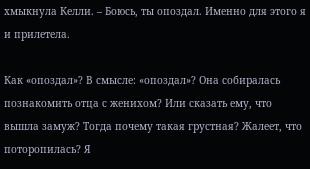хмыкнула Келли. – Боюсь, ты опоздал. Именно для этого я и прилетела.

Как «опоздал»? В смысле: «опоздал»? Она собиралась познакомить отца с женихом? Или сказать ему, что вышла замуж? Тогда почему такая грустная? Жалеет, что поторопилась? Я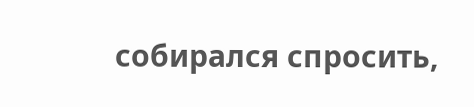собирался спросить,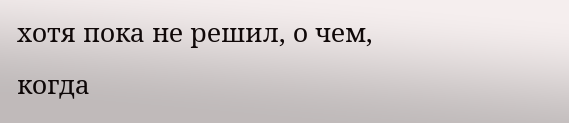хотя пока не решил, о чем, когда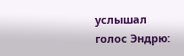услышал голос Эндрю: